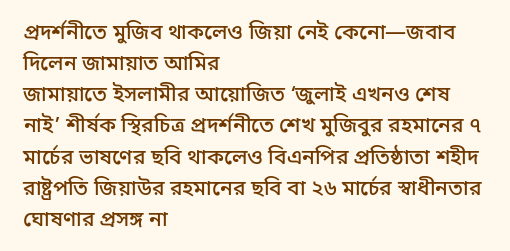প্রদর্শনীতে মুজিব থাকলেও জিয়া নেই কেনো—জবাব দিলেন জামায়াত আমির
জামায়াতে ইসলামীর আয়োজিত ‘জুলাই এখনও শেষ নাই’ শীর্ষক স্থিরচিত্র প্রদর্শনীতে শেখ মুজিবুর রহমানের ৭ মার্চের ভাষণের ছবি থাকলেও বিএনপির প্রতিষ্ঠাতা শহীদ রাষ্ট্রপতি জিয়াউর রহমানের ছবি বা ২৬ মার্চের স্বাধীনতার ঘোষণার প্রসঙ্গ না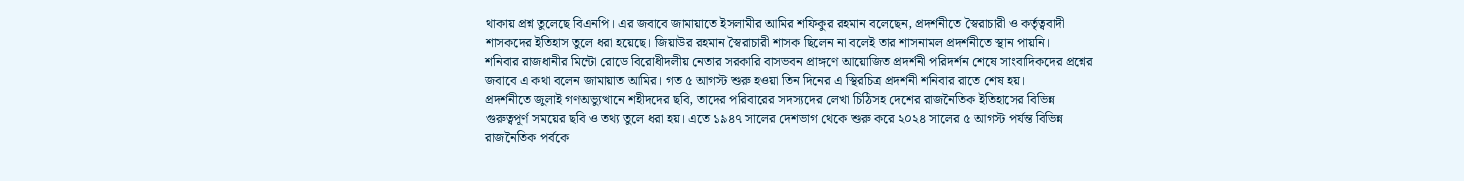থাকায় প্রশ্ন তুলেছে বিএনপি। এর জবাবে জামায়াতে ইসলামীর আমির শফিকুর রহমান বলেছেন, প্রদর্শনীতে স্বৈরাচারী ও কর্তৃত্ববাদী শাসকদের ইতিহাস তুলে ধরা হয়েছে। জিয়াউর রহমান স্বৈরাচারী শাসক ছিলেন না বলেই তার শাসনামল প্রদর্শনীতে স্থান পায়নি।
শনিবার রাজধানীর মিন্টো রোডে বিরোধীদলীয় নেতার সরকারি বাসভবন প্রাঙ্গণে আয়োজিত প্রদর্শনী পরিদর্শন শেষে সাংবাদিকদের প্রশ্নের জবাবে এ কথা বলেন জামায়াত আমির। গত ৫ আগস্ট শুরু হওয়া তিন দিনের এ স্থিরচিত্র প্রদর্শনী শনিবার রাতে শেষ হয়।
প্রদর্শনীতে জুলাই গণঅভ্যুত্থানে শহীদদের ছবি, তাদের পরিবারের সদস্যদের লেখা চিঠিসহ দেশের রাজনৈতিক ইতিহাসের বিভিন্ন গুরুত্বপূর্ণ সময়ের ছবি ও তথ্য তুলে ধরা হয়। এতে ১৯৪৭ সালের দেশভাগ থেকে শুরু করে ২০২৪ সালের ৫ আগস্ট পর্যন্ত বিভিন্ন রাজনৈতিক পর্বকে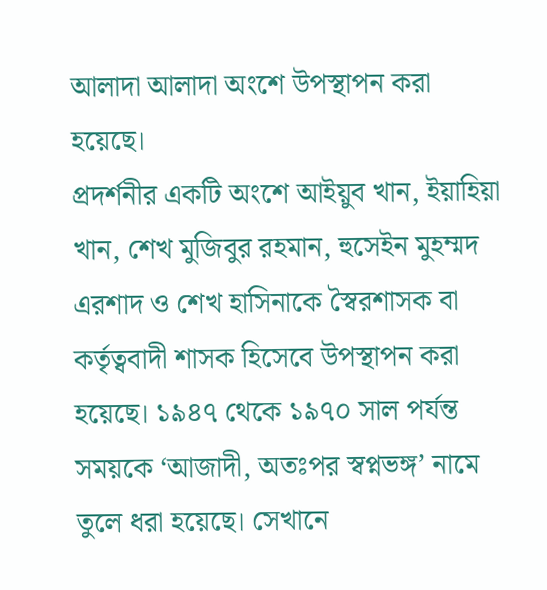আলাদা আলাদা অংশে উপস্থাপন করা হয়েছে।
প্রদর্শনীর একটি অংশে আইয়ুব খান, ইয়াহিয়া খান, শেখ মুজিবুর রহমান, হুসেইন মুহম্মদ এরশাদ ও শেখ হাসিনাকে স্বৈরশাসক বা কর্তৃত্ববাদী শাসক হিসেবে উপস্থাপন করা হয়েছে। ১৯৪৭ থেকে ১৯৭০ সাল পর্যন্ত সময়কে ‘আজাদী, অতঃপর স্বপ্নভঙ্গ’ নামে তুলে ধরা হয়েছে। সেখানে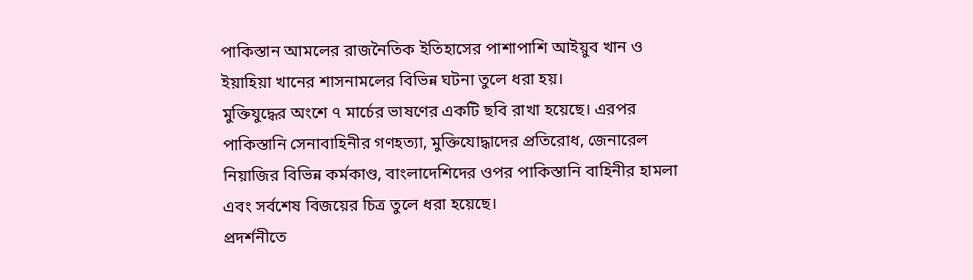পাকিস্তান আমলের রাজনৈতিক ইতিহাসের পাশাপাশি আইয়ুব খান ও ইয়াহিয়া খানের শাসনামলের বিভিন্ন ঘটনা তুলে ধরা হয়।
মুক্তিযুদ্ধের অংশে ৭ মার্চের ভাষণের একটি ছবি রাখা হয়েছে। এরপর পাকিস্তানি সেনাবাহিনীর গণহত্যা, মুক্তিযোদ্ধাদের প্রতিরোধ, জেনারেল নিয়াজির বিভিন্ন কর্মকাণ্ড, বাংলাদেশিদের ওপর পাকিস্তানি বাহিনীর হামলা এবং সর্বশেষ বিজয়ের চিত্র তুলে ধরা হয়েছে।
প্রদর্শনীতে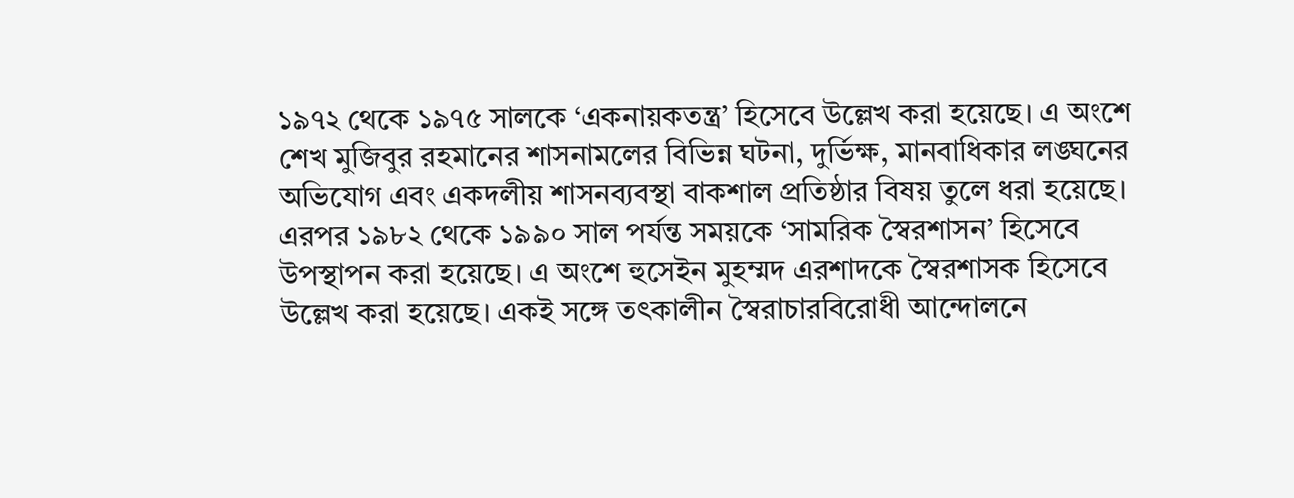১৯৭২ থেকে ১৯৭৫ সালকে ‘একনায়কতন্ত্র’ হিসেবে উল্লেখ করা হয়েছে। এ অংশে শেখ মুজিবুর রহমানের শাসনামলের বিভিন্ন ঘটনা, দুর্ভিক্ষ, মানবাধিকার লঙ্ঘনের অভিযোগ এবং একদলীয় শাসনব্যবস্থা বাকশাল প্রতিষ্ঠার বিষয় তুলে ধরা হয়েছে।
এরপর ১৯৮২ থেকে ১৯৯০ সাল পর্যন্ত সময়কে ‘সামরিক স্বৈরশাসন’ হিসেবে উপস্থাপন করা হয়েছে। এ অংশে হুসেইন মুহম্মদ এরশাদকে স্বৈরশাসক হিসেবে উল্লেখ করা হয়েছে। একই সঙ্গে তৎকালীন স্বৈরাচারবিরোধী আন্দোলনে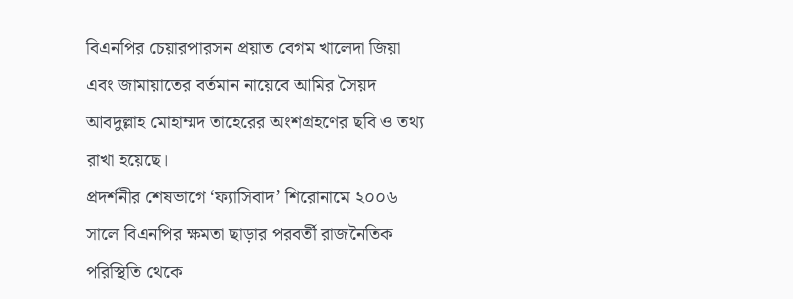বিএনপির চেয়ারপারসন প্রয়াত বেগম খালেদা জিয়া এবং জামায়াতের বর্তমান নায়েবে আমির সৈয়দ আবদুল্লাহ মোহাম্মদ তাহেরের অংশগ্রহণের ছবি ও তথ্য রাখা হয়েছে।
প্রদর্শনীর শেষভাগে ‘ফ্যাসিবাদ’ শিরোনামে ২০০৬ সালে বিএনপির ক্ষমতা ছাড়ার পরবর্তী রাজনৈতিক পরিস্থিতি থেকে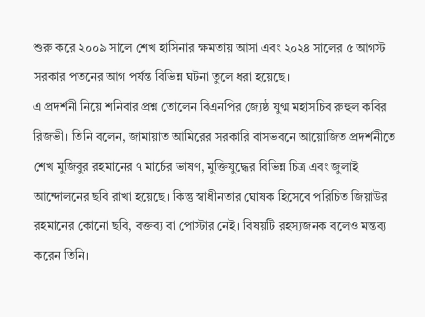শুরু করে ২০০৯ সালে শেখ হাসিনার ক্ষমতায় আসা এবং ২০২৪ সালের ৫ আগস্ট সরকার পতনের আগ পর্যন্ত বিভিন্ন ঘটনা তুলে ধরা হয়েছে।
এ প্রদর্শনী নিয়ে শনিবার প্রশ্ন তোলেন বিএনপির জ্যেষ্ঠ যুগ্ম মহাসচিব রুহুল কবির রিজভী। তিনি বলেন, জামায়াত আমিরের সরকারি বাসভবনে আয়োজিত প্রদর্শনীতে শেখ মুজিবুর রহমানের ৭ মার্চের ভাষণ, মুক্তিযুদ্ধের বিভিন্ন চিত্র এবং জুলাই আন্দোলনের ছবি রাখা হয়েছে। কিন্তু স্বাধীনতার ঘোষক হিসেবে পরিচিত জিয়াউর রহমানের কোনো ছবি, বক্তব্য বা পোস্টার নেই। বিষয়টি রহস্যজনক বলেও মন্তব্য করেন তিনি।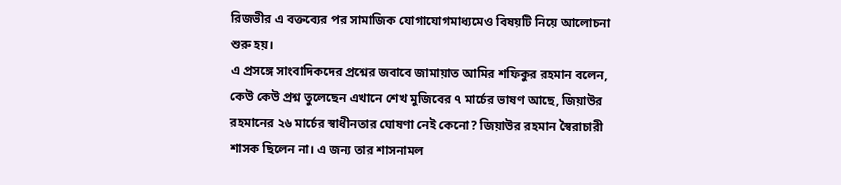রিজভীর এ বক্তব্যের পর সামাজিক যোগাযোগমাধ্যমেও বিষয়টি নিয়ে আলোচনা শুরু হয়।
এ প্রসঙ্গে সাংবাদিকদের প্রশ্নের জবাবে জামায়াত আমির শফিকুর রহমান বলেন,
কেউ কেউ প্রশ্ন তুলেছেন এখানে শেখ মুজিবের ৭ মার্চের ভাষণ আছে, জিয়াউর রহমানের ২৬ মার্চের স্বাধীনতার ঘোষণা নেই কেনো? জিয়াউর রহমান স্বৈরাচারী শাসক ছিলেন না। এ জন্য তার শাসনামল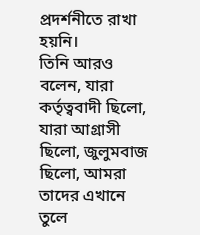প্রদর্শনীতে রাখা হয়নি।
তিনি আরও বলেন, যারা কর্তৃত্ববাদী ছিলো, যারা আগ্রাসী ছিলো, জুলুমবাজ ছিলো, আমরা তাদের এখানে তুলে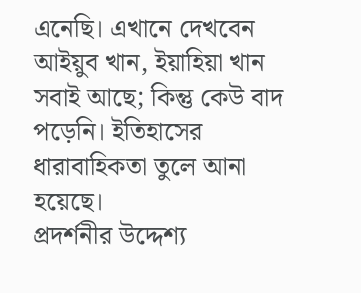এনেছি। এখানে দেখবেন আইয়ুব খান, ইয়াহিয়া খান সবাই আছে; কিন্তু কেউ বাদ পড়েনি। ইতিহাসের ধারাবাহিকতা তুলে আনা হয়েছে।
প্রদর্শনীর উদ্দেশ্য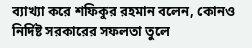ব্যাখ্যা করে শফিকুর রহমান বলেন, কোনও নির্দিষ্ট সরকারের সফলতা তুলে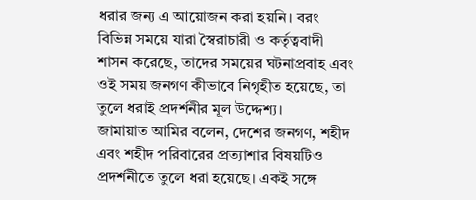ধরার জন্য এ আয়োজন করা হয়নি। বরং বিভিন্ন সময়ে যারা স্বৈরাচারী ও কর্তৃত্ববাদী শাসন করেছে, তাদের সময়ের ঘটনাপ্রবাহ এবং ওই সময় জনগণ কীভাবে নিগৃহীত হয়েছে, তা তুলে ধরাই প্রদর্শনীর মূল উদ্দেশ্য।
জামায়াত আমির বলেন, দেশের জনগণ, শহীদ এবং শহীদ পরিবারের প্রত্যাশার বিষয়টিও প্রদর্শনীতে তুলে ধরা হয়েছে। একই সঙ্গে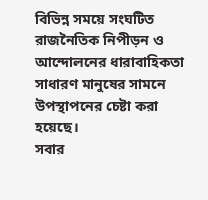বিভিন্ন সময়ে সংঘটিত রাজনৈতিক নিপীড়ন ও আন্দোলনের ধারাবাহিকতা সাধারণ মানুষের সামনে উপস্থাপনের চেষ্টা করা হয়েছে।
সবার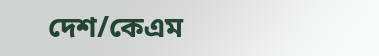দেশ/কেএম